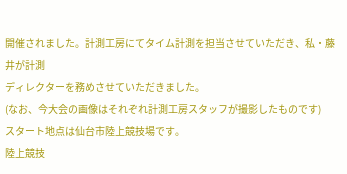開催されました。計測工房にてタイム計測を担当させていただき、私・藤井が計測
ディレクターを務めさせていただきました。
(なお、今大会の画像はそれぞれ計測工房スタッフが撮影したものです)
スタート地点は仙台市陸上競技場です。
陸上競技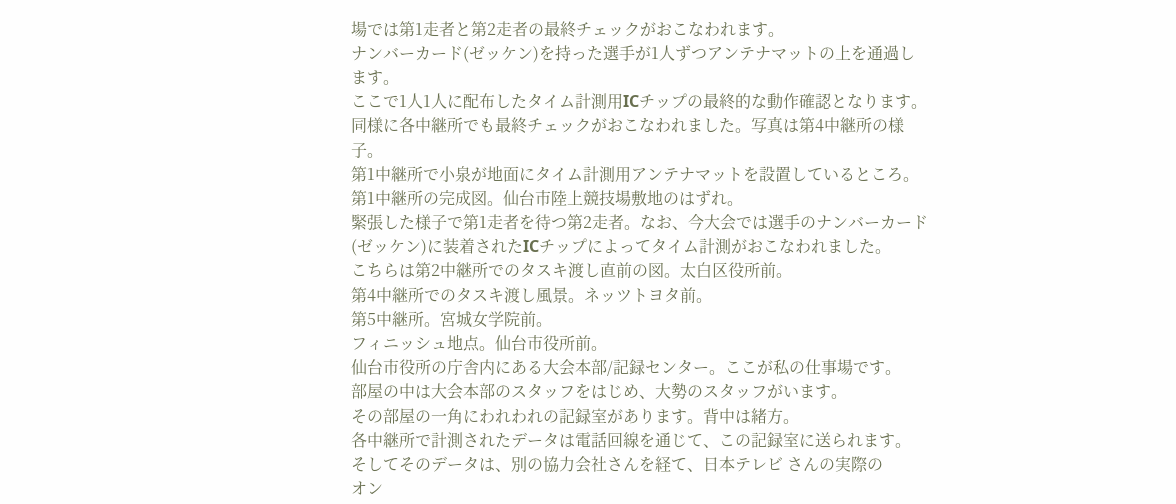場では第1走者と第2走者の最終チェックがおこなわれます。
ナンバーカード(ゼッケン)を持った選手が1人ずつアンテナマットの上を通過します。
ここで1人1人に配布したタイム計測用ICチップの最終的な動作確認となります。
同様に各中継所でも最終チェックがおこなわれました。写真は第4中継所の様子。
第1中継所で小泉が地面にタイム計測用アンテナマットを設置しているところ。
第1中継所の完成図。仙台市陸上競技場敷地のはずれ。
緊張した様子で第1走者を待つ第2走者。なお、今大会では選手のナンバーカード
(ゼッケン)に装着されたICチップによってタイム計測がおこなわれました。
こちらは第2中継所でのタスキ渡し直前の図。太白区役所前。
第4中継所でのタスキ渡し風景。ネッツトヨタ前。
第5中継所。宮城女学院前。
フィニッシュ地点。仙台市役所前。
仙台市役所の庁舎内にある大会本部/記録センター。ここが私の仕事場です。
部屋の中は大会本部のスタッフをはじめ、大勢のスタッフがいます。
その部屋の一角にわれわれの記録室があります。背中は緒方。
各中継所で計測されたデータは電話回線を通じて、この記録室に送られます。
そしてそのデータは、別の協力会社さんを経て、日本テレビ さんの実際の
オン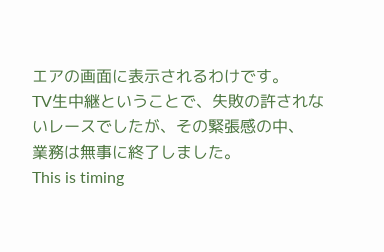エアの画面に表示されるわけです。
TV生中継ということで、失敗の許されないレースでしたが、その緊張感の中、
業務は無事に終了しました。
This is timing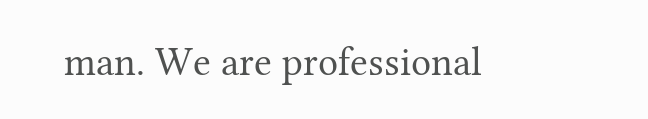man. We are professional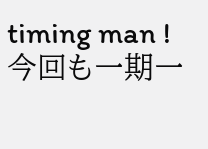timing man !
今回も一期一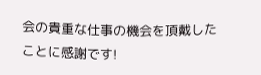会の貴重な仕事の機会を頂戴したことに感謝です!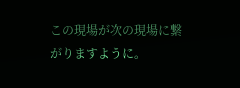この現場が次の現場に繋がりますように。